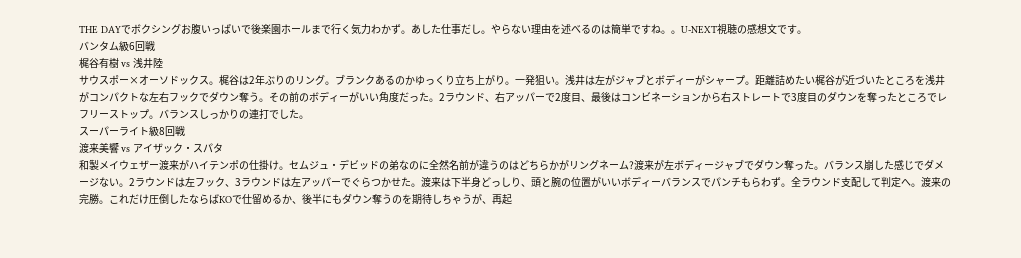THE DAYでボクシングお腹いっぱいで後楽園ホールまで行く気力わかず。あした仕事だし。やらない理由を述べるのは簡単ですね。。U-NEXT視聴の感想文です。
バンタム級6回戦
梶谷有樹 vs 浅井陸
サウスポー×オーソドックス。梶谷は2年ぶりのリング。ブランクあるのかゆっくり立ち上がり。一発狙い。浅井は左がジャブとボディーがシャープ。距離詰めたい梶谷が近づいたところを浅井がコンパクトな左右フックでダウン奪う。その前のボディーがいい角度だった。2ラウンド、右アッパーで2度目、最後はコンビネーションから右ストレートで3度目のダウンを奪ったところでレフリーストップ。バランスしっかりの連打でした。
スーパーライト級8回戦
渡来美響 vs アイザック・スパタ
和製メイウェザー渡来がハイテンポの仕掛け。セムジュ・デビッドの弟なのに全然名前が違うのはどちらかがリングネーム?渡来が左ボディージャブでダウン奪った。バランス崩した感じでダメージない。2ラウンドは左フック、3ラウンドは左アッパーでぐらつかせた。渡来は下半身どっしり、頭と腕の位置がいいボディーバランスでパンチもらわず。全ラウンド支配して判定へ。渡来の完勝。これだけ圧倒したならばKOで仕留めるか、後半にもダウン奪うのを期待しちゃうが、再起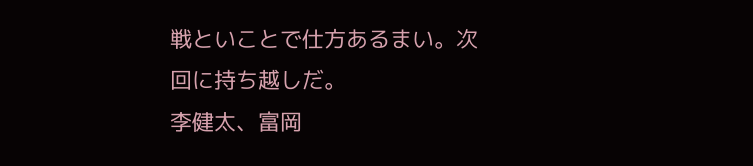戦といことで仕方あるまい。次回に持ち越しだ。
李健太、富岡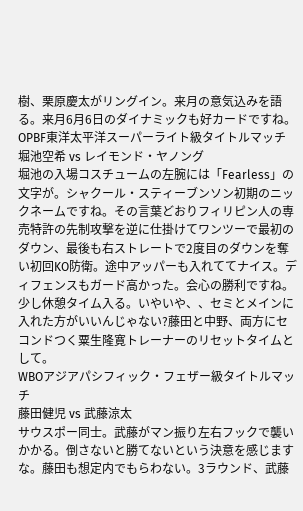樹、栗原慶太がリングイン。来月の意気込みを語る。来月6月6日のダイナミックも好カードですね。
OPBF東洋太平洋スーパーライト級タイトルマッチ
堀池空希 vs レイモンド・ヤノング
堀池の入場コスチュームの左腕には「Fearless」の文字が。シャクール・スティーブンソン初期のニックネームですね。その言葉どおりフィリピン人の専売特許の先制攻撃を逆に仕掛けてワンツーで最初のダウン、最後も右ストレートで2度目のダウンを奪い初回KO防衛。途中アッパーも入れててナイス。ディフェンスもガード高かった。会心の勝利ですね。
少し休憩タイム入る。いやいや、、セミとメインに入れた方がいいんじゃない?藤田と中野、両方にセコンドつく粟生隆寛トレーナーのリセットタイムとして。
WBOアジアパシフィック・フェザー級タイトルマッチ
藤田健児 vs 武藤涼太
サウスポー同士。武藤がマン振り左右フックで襲いかかる。倒さないと勝てないという決意を感じますな。藤田も想定内でもらわない。3ラウンド、武藤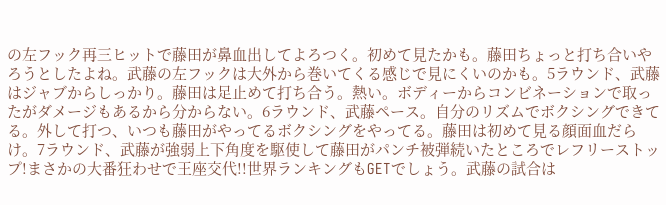の左フック再三ヒットで藤田が鼻血出してよろつく。初めて見たかも。藤田ちょっと打ち合いやろうとしたよね。武藤の左フックは大外から巻いてくる感じで見にくいのかも。5ラウンド、武藤はジャブからしっかり。藤田は足止めて打ち合う。熱い。ボディーからコンビネーションで取ったがダメージもあるから分からない。6ラウンド、武藤ペース。自分のリズムでボクシングできてる。外して打つ、いつも藤田がやってるボクシングをやってる。藤田は初めて見る顔面血だらけ。7ラウンド、武藤が強弱上下角度を駆使して藤田がパンチ被弾続いたところでレフリーストップ!まさかの大番狂わせで王座交代!!世界ランキングもGETでしょう。武藤の試合は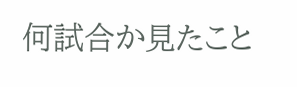何試合か見たこと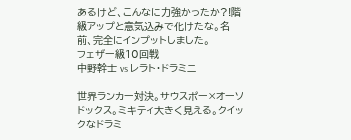あるけど、こんなに力強かったか?!階級アップと意気込みで化けたな。名前、完全にインプットしました。
フェザー級10回戦
中野幹士 vs レラト・ドラミニ

世界ランカー対決。サウスポー×オーソドックス。ミキティ大きく見える。クイックなドラミ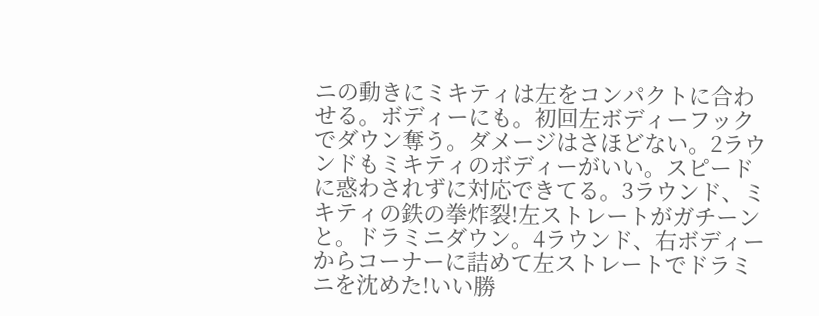ニの動きにミキティは左をコンパクトに合わせる。ボディーにも。初回左ボディーフックでダウン奪う。ダメージはさほどない。2ラウンドもミキティのボディーがいい。スピードに惑わされずに対応できてる。3ラウンド、ミキティの鉄の拳炸裂!左ストレートがガチーンと。ドラミニダウン。4ラウンド、右ボディーからコーナーに詰めて左ストレートでドラミニを沈めた!いい勝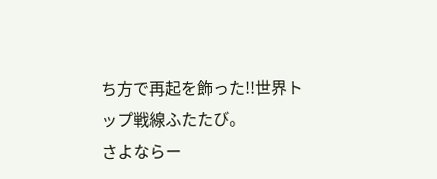ち方で再起を飾った!!世界トップ戦線ふたたび。
さよならー